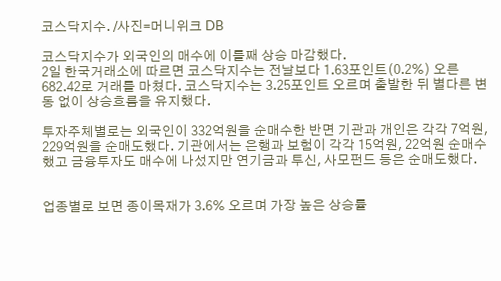코스닥지수. /사진=머니위크 DB

코스닥지수가 외국인의 매수에 이틀째 상승 마감했다.
2일 한국거래소에 따르면 코스닥지수는 전날보다 1.63포인트(0.2%) 오른 682.42로 거래를 마쳤다. 코스닥지수는 3.25포인트 오르며 출발한 뒤 별다른 변동 없이 상승흐름을 유지했다.

투자주체별로는 외국인이 332억원을 순매수한 반면 기관과 개인은 각각 7억원, 229억원을 순매도했다. 기관에서는 은행과 보험이 각각 15억원, 22억원 순매수했고 금융투자도 매수에 나섰지만 연기금과 투신, 사모펀드 등은 순매도했다.


업종별로 보면 종이목재가 3.6% 오르며 가장 높은 상승률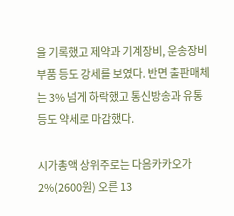을 기록했고 제약과 기계장비, 운송장비부품 등도 강세를 보였다. 반면 출판매체는 3% 넘게 하락했고 통신방송과 유통 등도 약세로 마감했다.

시가총액 상위주로는 다음카카오가 2%(2600원) 오른 13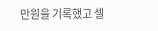만원을 기록했고 셀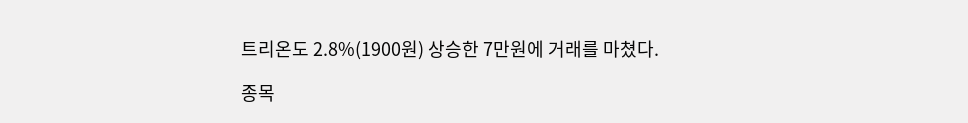트리온도 2.8%(1900원) 상승한 7만원에 거래를 마쳤다.

종목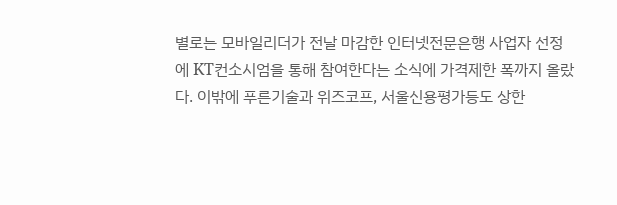별로는 모바일리더가 전날 마감한 인터넷전문은행 사업자 선정에 KT컨소시엄을 통해 참여한다는 소식에 가격제한 폭까지 올랐다. 이밖에 푸른기술과 위즈코프, 서울신용평가등도 상한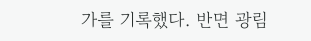가를 기록했다. 반면 광림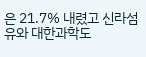은 21.7% 내렸고 신라섬유와 대한과학도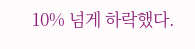10% 넘게 하락했다.